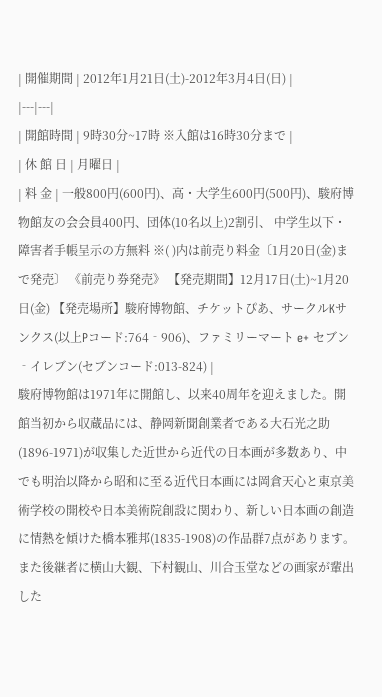| 開催期間 | 2012年1月21日(土)-2012年3月4日(日) |
|---|---|
| 開館時間 | 9時30分~17時 ※入館は16時30分まで |
| 休 館 日 | 月曜日 |
| 料 金 | 一般800円(600円)、高・大学生600円(500円)、駿府博物館友の会会員400円、団体(10名以上)2割引、 中学生以下・障害者手帳呈示の方無料 ※( )内は前売り料金〔1月20日(金)まで発売〕 《前売り券発売》 【発売期間】12月17日(土)~1月20日(金) 【発売場所】駿府博物館、チケットぴあ、サークルKサンクス(以上Pコード:764‐906)、ファミリーマート e+ セブン‐イレブン(セブンコード:013-824) |
駿府博物館は1971年に開館し、以来40周年を迎えました。開館当初から収蔵品には、静岡新聞創業者である大石光之助(1896-1971)が収集した近世から近代の日本画が多数あり、中でも明治以降から昭和に至る近代日本画には岡倉天心と東京美術学校の開校や日本美術院創設に関わり、新しい日本画の創造に情熱を傾けた橋本雅邦(1835-1908)の作品群7点があります。また後継者に横山大観、下村観山、川合玉堂などの画家が輩出した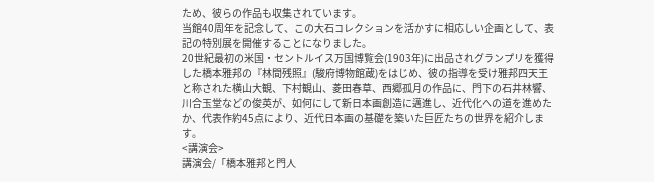ため、彼らの作品も収集されています。
当館40周年を記念して、この大石コレクションを活かすに相応しい企画として、表記の特別展を開催することになりました。
20世紀最初の米国・セントルイス万国博覧会(1903年)に出品されグランプリを獲得した橋本雅邦の『林間残照』(駿府博物館蔵)をはじめ、彼の指導を受け雅邦四天王と称された横山大観、下村観山、菱田春草、西郷孤月の作品に、門下の石井林響、川合玉堂などの俊英が、如何にして新日本画創造に邁進し、近代化への道を進めたか、代表作約45点により、近代日本画の基礎を築いた巨匠たちの世界を紹介します。
<講演会>
講演会/「橋本雅邦と門人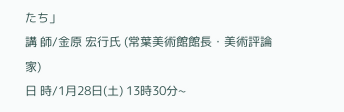たち」
講 師/金原 宏行氏 (常葉美術館館長・美術評論家)
日 時/1月28日(土) 13時30分~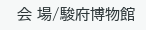会 場/駿府博物館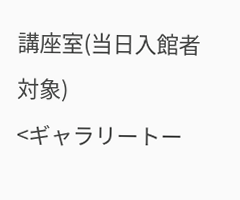講座室(当日入館者対象)
<ギャラリートー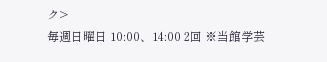ク>
毎週日曜日 10:00、14:00 2回 ※当館学芸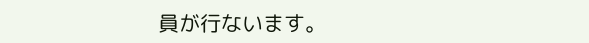員が行ないます。